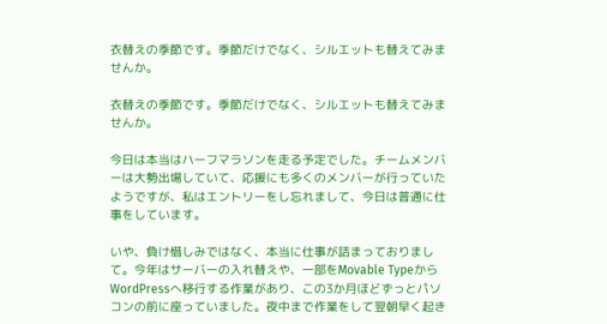衣替えの季節です。季節だけでなく、シルエットも替えてみませんか。

衣替えの季節です。季節だけでなく、シルエットも替えてみませんか。

今日は本当はハーフマラソンを走る予定でした。チームメンバーは大勢出場していて、応援にも多くのメンバーが行っていたようですが、私はエントリーをし忘れまして、今日は普通に仕事をしています。

いや、負け惜しみではなく、本当に仕事が詰まっておりまして。今年はサーバーの入れ替えや、一部をMovable TypeからWordPressへ移行する作業があり、この3か月ほどずっとパソコンの前に座っていました。夜中まで作業をして翌朝早く起き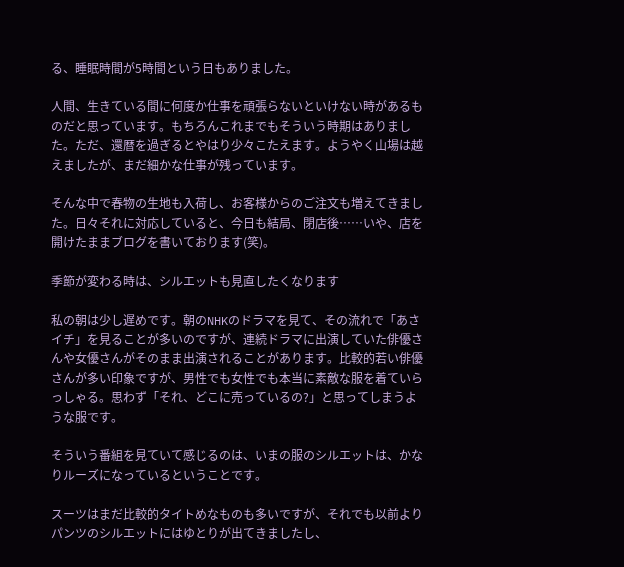る、睡眠時間が5時間という日もありました。

人間、生きている間に何度か仕事を頑張らないといけない時があるものだと思っています。もちろんこれまでもそういう時期はありました。ただ、還暦を過ぎるとやはり少々こたえます。ようやく山場は越えましたが、まだ細かな仕事が残っています。

そんな中で春物の生地も入荷し、お客様からのご注文も増えてきました。日々それに対応していると、今日も結局、閉店後……いや、店を開けたままブログを書いております(笑)。

季節が変わる時は、シルエットも見直したくなります

私の朝は少し遅めです。朝のNHKのドラマを見て、その流れで「あさイチ」を見ることが多いのですが、連続ドラマに出演していた俳優さんや女優さんがそのまま出演されることがあります。比較的若い俳優さんが多い印象ですが、男性でも女性でも本当に素敵な服を着ていらっしゃる。思わず「それ、どこに売っているの?」と思ってしまうような服です。

そういう番組を見ていて感じるのは、いまの服のシルエットは、かなりルーズになっているということです。

スーツはまだ比較的タイトめなものも多いですが、それでも以前よりパンツのシルエットにはゆとりが出てきましたし、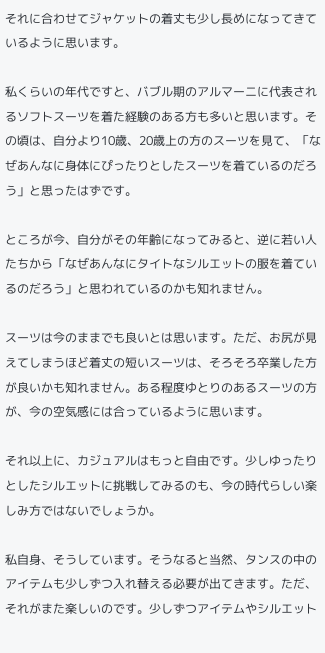それに合わせてジャケットの着丈も少し長めになってきているように思います。

私くらいの年代ですと、バブル期のアルマーニに代表されるソフトスーツを着た経験のある方も多いと思います。その頃は、自分より10歳、20歳上の方のスーツを見て、「なぜあんなに身体にぴったりとしたスーツを着ているのだろう」と思ったはずです。

ところが今、自分がその年齢になってみると、逆に若い人たちから「なぜあんなにタイトなシルエットの服を着ているのだろう」と思われているのかも知れません。

スーツは今のままでも良いとは思います。ただ、お尻が見えてしまうほど着丈の短いスーツは、そろそろ卒業した方が良いかも知れません。ある程度ゆとりのあるスーツの方が、今の空気感には合っているように思います。

それ以上に、カジュアルはもっと自由です。少しゆったりとしたシルエットに挑戦してみるのも、今の時代らしい楽しみ方ではないでしょうか。

私自身、そうしています。そうなると当然、タンスの中のアイテムも少しずつ入れ替える必要が出てきます。ただ、それがまた楽しいのです。少しずつアイテムやシルエット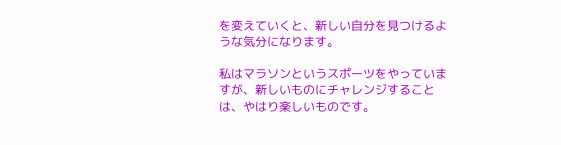を変えていくと、新しい自分を見つけるような気分になります。

私はマラソンというスポーツをやっていますが、新しいものにチャレンジすることは、やはり楽しいものです。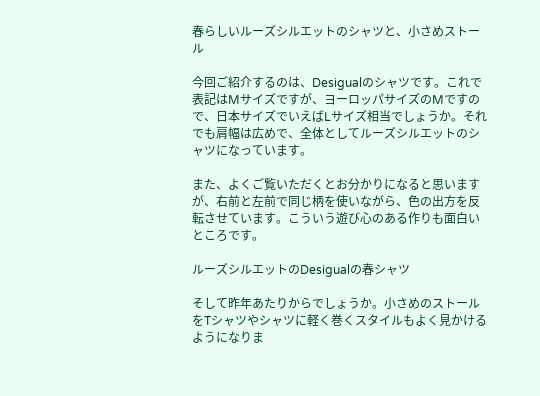春らしいルーズシルエットのシャツと、小さめストール

今回ご紹介するのは、Desigualのシャツです。これで表記はMサイズですが、ヨーロッパサイズのMですので、日本サイズでいえばLサイズ相当でしょうか。それでも肩幅は広めで、全体としてルーズシルエットのシャツになっています。

また、よくご覧いただくとお分かりになると思いますが、右前と左前で同じ柄を使いながら、色の出方を反転させています。こういう遊び心のある作りも面白いところです。

ルーズシルエットのDesigualの春シャツ

そして昨年あたりからでしょうか。小さめのストールをTシャツやシャツに軽く巻くスタイルもよく見かけるようになりま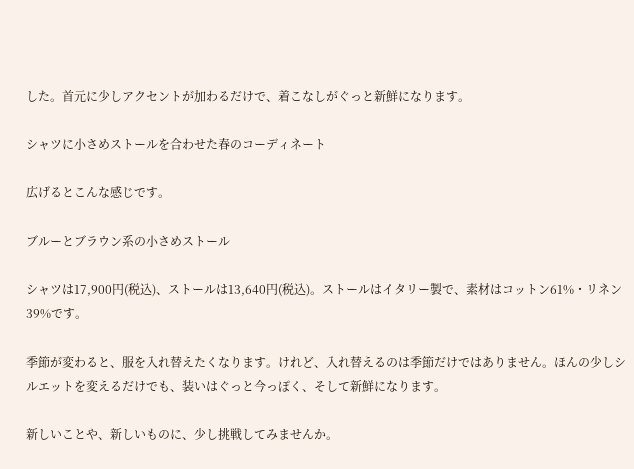した。首元に少しアクセントが加わるだけで、着こなしがぐっと新鮮になります。

シャツに小さめストールを合わせた春のコーディネート

広げるとこんな感じです。

ブルーとブラウン系の小さめストール

シャツは17,900円(税込)、ストールは13,640円(税込)。ストールはイタリー製で、素材はコットン61%・リネン39%です。

季節が変わると、服を入れ替えたくなります。けれど、入れ替えるのは季節だけではありません。ほんの少しシルエットを変えるだけでも、装いはぐっと今っぽく、そして新鮮になります。

新しいことや、新しいものに、少し挑戦してみませんか。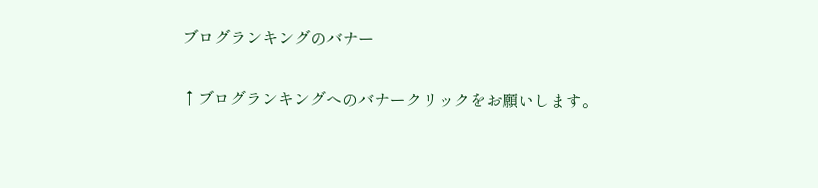ブログランキングのバナー

↑ブログランキングへのバナークリックをお願いします。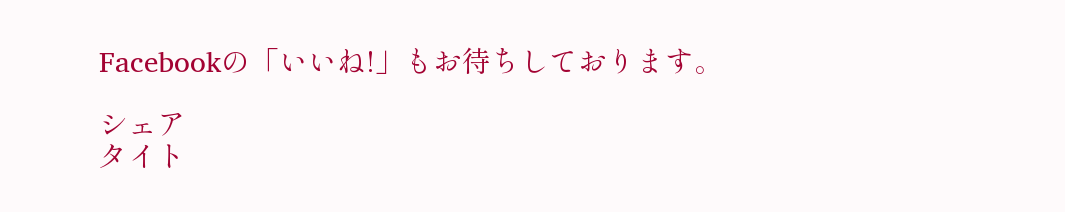Facebookの「いいね!」もお待ちしております。

シェア
タイト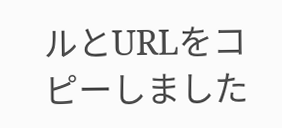ルとURLをコピーしました